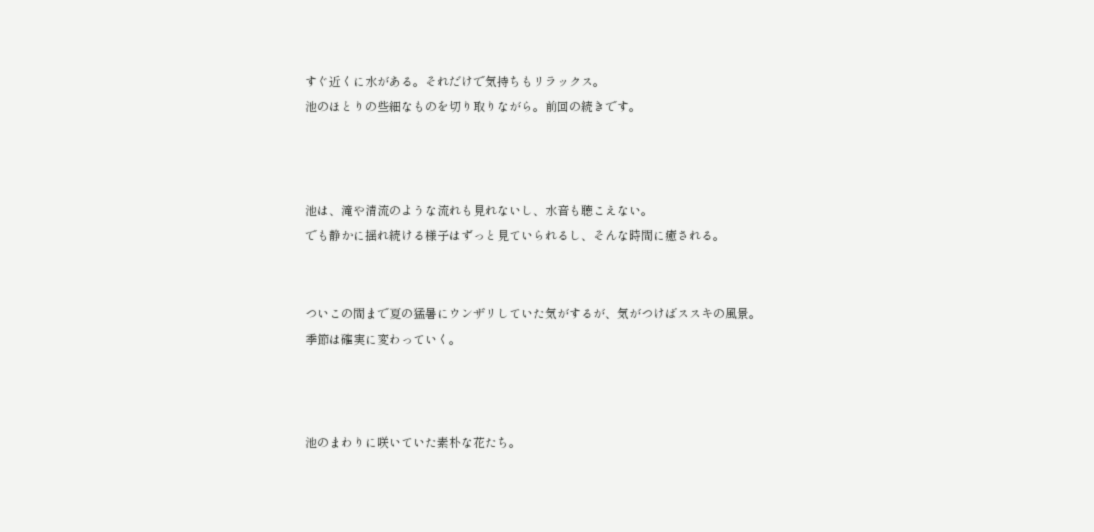すぐ近くに水がある。それだけで気持ちもリラックス。
池のほとりの些細なものを切り取りながら。前回の続きです。



池は、滝や清流のような流れも見れないし、水音も聴こえない。
でも静かに揺れ続ける様子はずっと見ていられるし、そんな時間に癒される。


ついこの間まで夏の猛暑にウンザリしていた気がするが、気がつけばススキの風景。
季節は確実に変わっていく。



池のまわりに咲いていた素朴な花たち。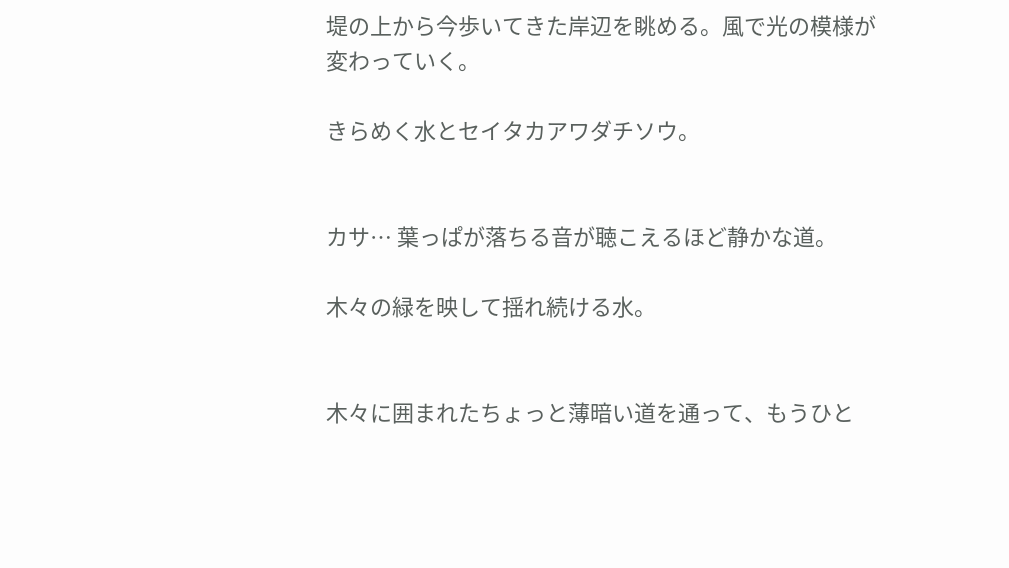堤の上から今歩いてきた岸辺を眺める。風で光の模様が変わっていく。

きらめく水とセイタカアワダチソウ。


カサ… 葉っぱが落ちる音が聴こえるほど静かな道。

木々の緑を映して揺れ続ける水。


木々に囲まれたちょっと薄暗い道を通って、もうひと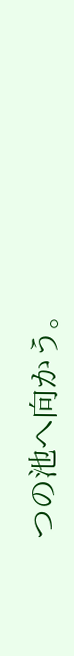つの池へ向かう。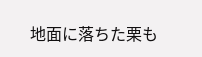地面に落ちた栗も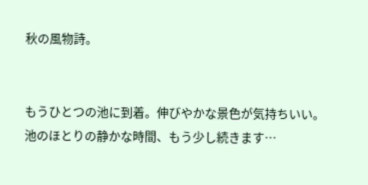秋の風物詩。


もうひとつの池に到着。伸びやかな景色が気持ちいい。
池のほとりの静かな時間、もう少し続きます…